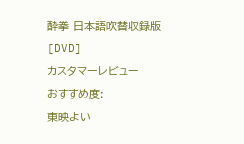酔拳 日本語吹替収録版 [DVD]
カスタマーレビュー
おすすめ度:
東映よい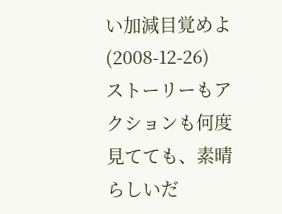い加減目覚めよ
(2008-12-26)
ストーリーもアクションも何度見てても、素晴らしいだ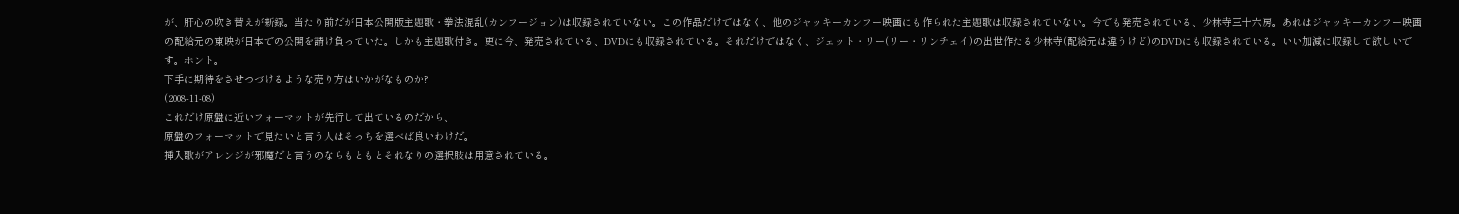が、肝心の吹き替えが新録。当たり前だが日本公開版主題歌・拳法混乱(カンフージョン)は収録されていない。この作品だけではなく、他のジャッキーカンフー映画にも作られた主題歌は収録されていない。今でも発売されている、少林寺三十六房。あれはジャッキーカンフー映画の配給元の東映が日本での公開を請け負っていた。しかも主題歌付き。更に今、発売されている、DVDにも収録されている。それだけではなく、ジェット・リー(リー・リンチェイ)の出世作たる少林寺(配給元は違うけど)のDVDにも収録されている。いい加減に収録して欲しいです。ホント。
下手に期待をさせつづけるような売り方はいかがなものか?
(2008-11-08)
これだけ原盤に近いフォーマットが先行して出ているのだから、
原盤のフォーマットで見たいと言う人はそっちを選べば良いわけだ。
挿入歌がアレンジが邪魔だと言うのならもともとそれなりの選択肢は用意されている。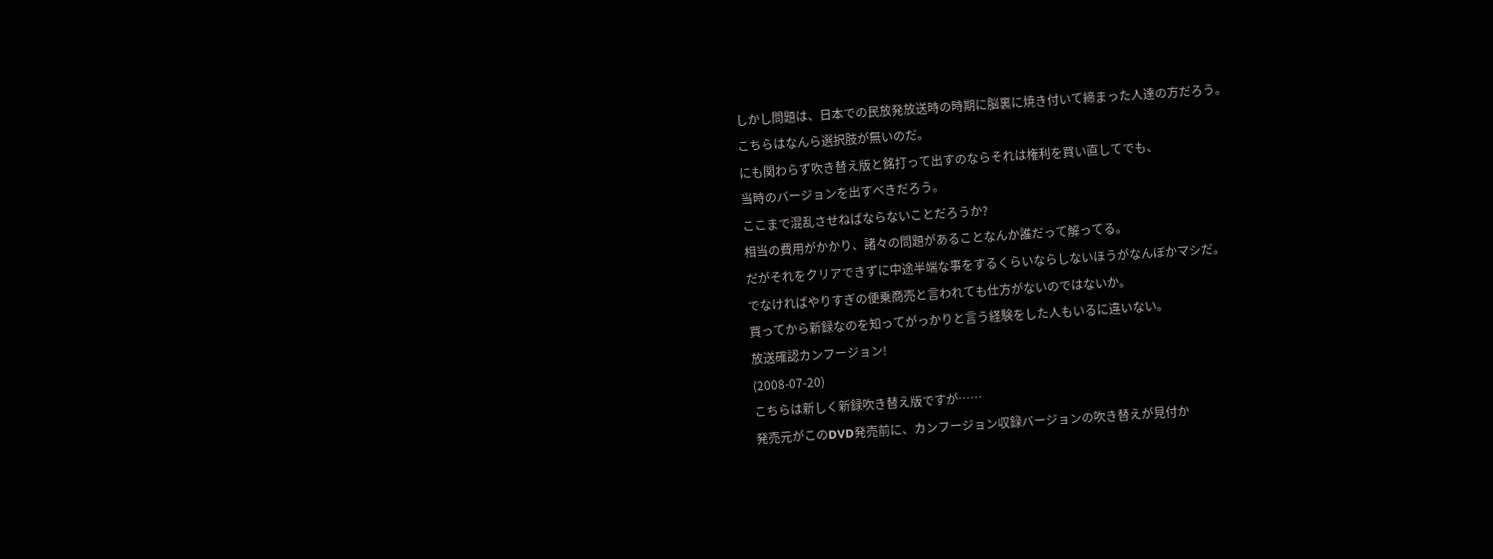しかし問題は、日本での民放発放送時の時期に脳裏に焼き付いて締まった人達の方だろう。
こちらはなんら選択肢が無いのだ。
にも関わらず吹き替え版と銘打って出すのならそれは権利を買い直してでも、
当時のバージョンを出すべきだろう。
ここまで混乱させねばならないことだろうか?
相当の費用がかかり、諸々の問題があることなんか誰だって解ってる。
だがそれをクリアできずに中途半端な事をするくらいならしないほうがなんぼかマシだ。
でなければやりすぎの便乗商売と言われても仕方がないのではないか。
買ってから新録なのを知ってがっかりと言う経験をした人もいるに違いない。
放送確認カンフージョン!
(2008-07-20)
こちらは新しく新録吹き替え版ですが……
発売元がこのDVD発売前に、カンフージョン収録バージョンの吹き替えが見付か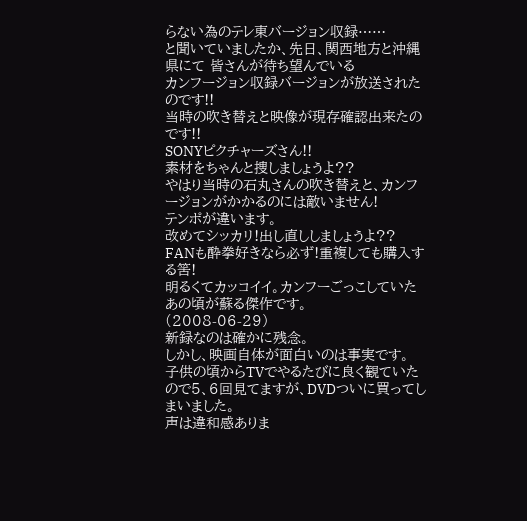らない為のテレ東バージョン収録……
と聞いていましたか、先日、関西地方と沖縄県にて 皆さんが待ち望んでいる
カンフージョン収録バージョンが放送されたのです!!
当時の吹き替えと映像が現存確認出来たのです!!
SONYピクチャーズさん!!
素材をちゃんと捜しましょうよ??
やはり当時の石丸さんの吹き替えと、カンフージョンがかかるのには敵いません!
テンポが違います。
改めてシッカリ!出し直ししましょうよ??
FANも酔拳好きなら必ず!重複しても購入する筈!
明るくてカッコイイ。カンフーごっこしていたあの頃が蘇る傑作です。
(2008-06-29)
新録なのは確かに残念。
しかし、映画自体が面白いのは事実です。
子供の頃からTVでやるたびに良く観ていたので5、6回見てますが、DVDついに買ってしまいました。
声は違和感ありま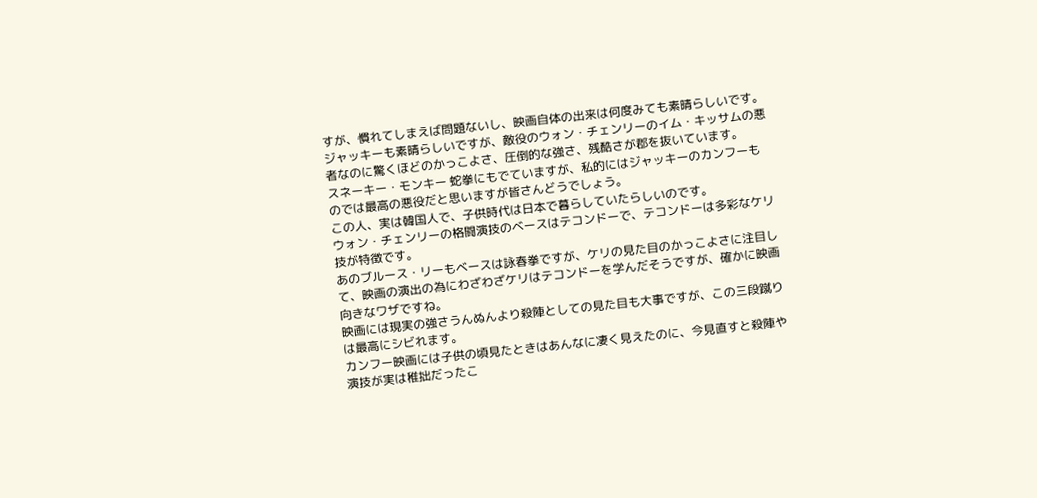すが、慣れてしまえば問題ないし、映画自体の出来は何度みても素晴らしいです。
ジャッキーも素晴らしいですが、敵役のウォン・チェンリーのイム・キッサムの悪者なのに驚くほどのかっこよさ、圧倒的な強さ、残酷さが郡を抜いています。
スネーキー・モンキー 蛇拳にもでていますが、私的にはジャッキーのカンフーものでは最高の悪役だと思いますが皆さんどうでしょう。
この人、実は韓国人で、子供時代は日本で暮らしていたらしいのです。
ウォン・チェンリーの格闘演技のベースはテコンドーで、テコンドーは多彩なケリ技が特徴です。
あのブルース・リーもベースは詠春拳ですが、ケリの見た目のかっこよさに注目して、映画の演出の為にわざわざケリはテコンドーを学んだそうですが、確かに映画向きなワザですね。
映画には現実の強さうんぬんより殺陣としての見た目も大事ですが、この三段蹴りは最高にシビれます。
カンフー映画には子供の頃見たときはあんなに凄く見えたのに、今見直すと殺陣や演技が実は稚拙だったこ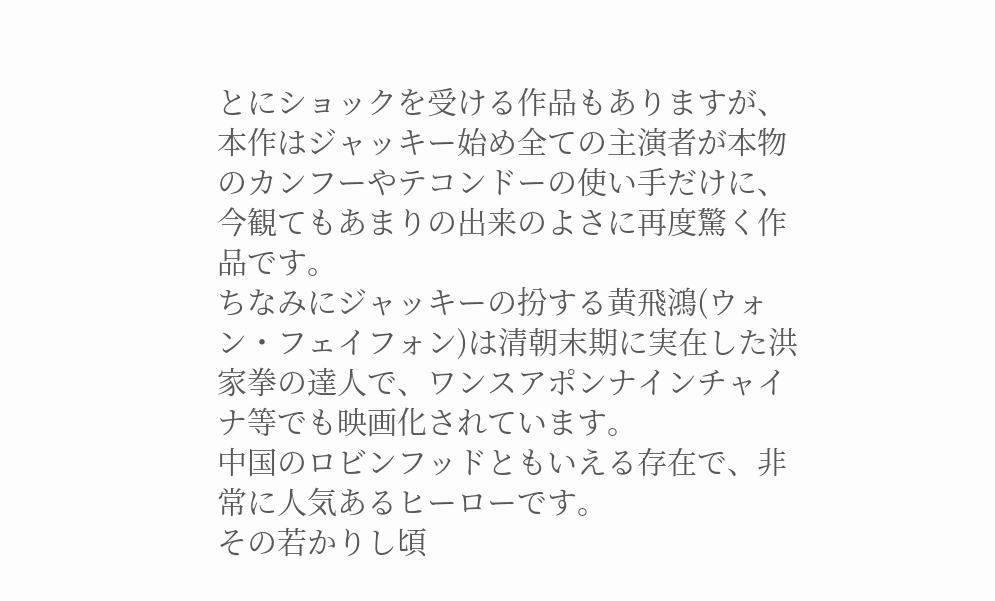とにショックを受ける作品もありますが、本作はジャッキー始め全ての主演者が本物のカンフーやテコンドーの使い手だけに、今観てもあまりの出来のよさに再度驚く作品です。
ちなみにジャッキーの扮する黄飛鴻(ウォン・フェイフォン)は清朝末期に実在した洪家拳の達人で、ワンスアポンナインチャイナ等でも映画化されています。
中国のロビンフッドともいえる存在で、非常に人気あるヒーローです。
その若かりし頃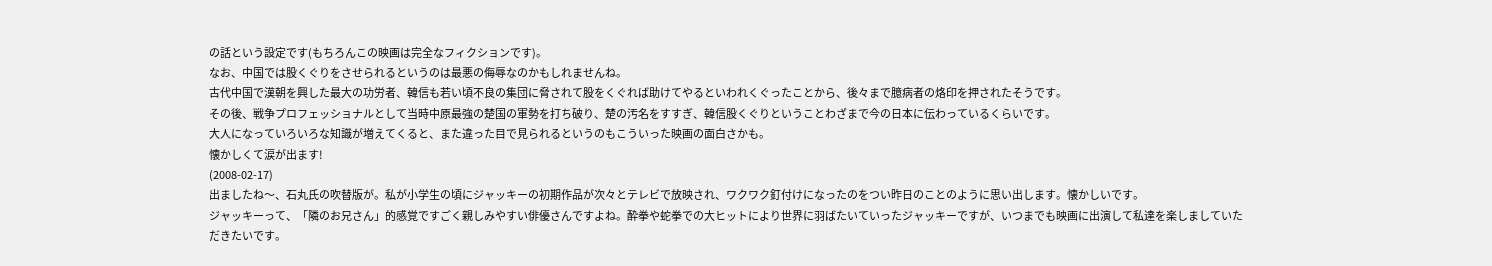の話という設定です(もちろんこの映画は完全なフィクションです)。
なお、中国では股くぐりをさせられるというのは最悪の侮辱なのかもしれませんね。
古代中国で漢朝を興した最大の功労者、韓信も若い頃不良の集団に脅されて股をくぐれば助けてやるといわれくぐったことから、後々まで臆病者の烙印を押されたそうです。
その後、戦争プロフェッショナルとして当時中原最強の楚国の軍勢を打ち破り、楚の汚名をすすぎ、韓信股くぐりということわざまで今の日本に伝わっているくらいです。
大人になっていろいろな知識が増えてくると、また違った目で見られるというのもこういった映画の面白さかも。
懐かしくて涙が出ます!
(2008-02-17)
出ましたね〜、石丸氏の吹替版が。私が小学生の頃にジャッキーの初期作品が次々とテレビで放映され、ワクワク釘付けになったのをつい昨日のことのように思い出します。懐かしいです。
ジャッキーって、「隣のお兄さん」的感覚ですごく親しみやすい俳優さんですよね。酔拳や蛇拳での大ヒットにより世界に羽ばたいていったジャッキーですが、いつまでも映画に出演して私達を楽しましていただきたいです。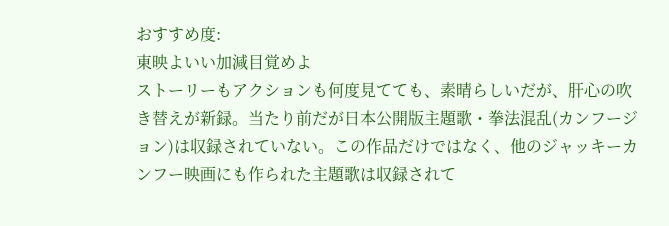おすすめ度:
東映よいい加減目覚めよ
ストーリーもアクションも何度見てても、素晴らしいだが、肝心の吹き替えが新録。当たり前だが日本公開版主題歌・拳法混乱(カンフージョン)は収録されていない。この作品だけではなく、他のジャッキーカンフー映画にも作られた主題歌は収録されて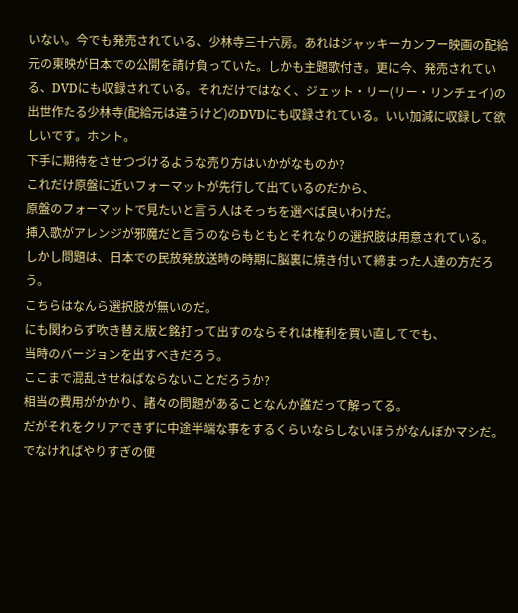いない。今でも発売されている、少林寺三十六房。あれはジャッキーカンフー映画の配給元の東映が日本での公開を請け負っていた。しかも主題歌付き。更に今、発売されている、DVDにも収録されている。それだけではなく、ジェット・リー(リー・リンチェイ)の出世作たる少林寺(配給元は違うけど)のDVDにも収録されている。いい加減に収録して欲しいです。ホント。
下手に期待をさせつづけるような売り方はいかがなものか?
これだけ原盤に近いフォーマットが先行して出ているのだから、
原盤のフォーマットで見たいと言う人はそっちを選べば良いわけだ。
挿入歌がアレンジが邪魔だと言うのならもともとそれなりの選択肢は用意されている。
しかし問題は、日本での民放発放送時の時期に脳裏に焼き付いて締まった人達の方だろう。
こちらはなんら選択肢が無いのだ。
にも関わらず吹き替え版と銘打って出すのならそれは権利を買い直してでも、
当時のバージョンを出すべきだろう。
ここまで混乱させねばならないことだろうか?
相当の費用がかかり、諸々の問題があることなんか誰だって解ってる。
だがそれをクリアできずに中途半端な事をするくらいならしないほうがなんぼかマシだ。
でなければやりすぎの便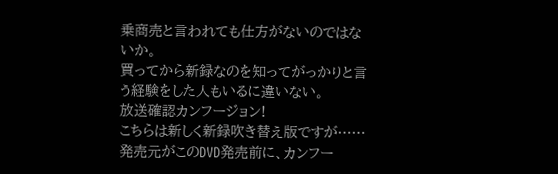乗商売と言われても仕方がないのではないか。
買ってから新録なのを知ってがっかりと言う経験をした人もいるに違いない。
放送確認カンフージョン!
こちらは新しく新録吹き替え版ですが……
発売元がこのDVD発売前に、カンフー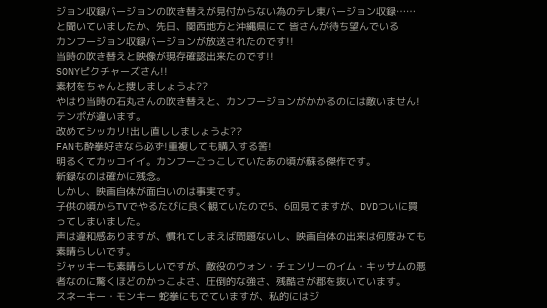ジョン収録バージョンの吹き替えが見付からない為のテレ東バージョン収録……
と聞いていましたか、先日、関西地方と沖縄県にて 皆さんが待ち望んでいる
カンフージョン収録バージョンが放送されたのです!!
当時の吹き替えと映像が現存確認出来たのです!!
SONYピクチャーズさん!!
素材をちゃんと捜しましょうよ??
やはり当時の石丸さんの吹き替えと、カンフージョンがかかるのには敵いません!
テンポが違います。
改めてシッカリ!出し直ししましょうよ??
FANも酔拳好きなら必ず!重複しても購入する筈!
明るくてカッコイイ。カンフーごっこしていたあの頃が蘇る傑作です。
新録なのは確かに残念。
しかし、映画自体が面白いのは事実です。
子供の頃からTVでやるたびに良く観ていたので5、6回見てますが、DVDついに買ってしまいました。
声は違和感ありますが、慣れてしまえば問題ないし、映画自体の出来は何度みても素晴らしいです。
ジャッキーも素晴らしいですが、敵役のウォン・チェンリーのイム・キッサムの悪者なのに驚くほどのかっこよさ、圧倒的な強さ、残酷さが郡を抜いています。
スネーキー・モンキー 蛇拳にもでていますが、私的にはジ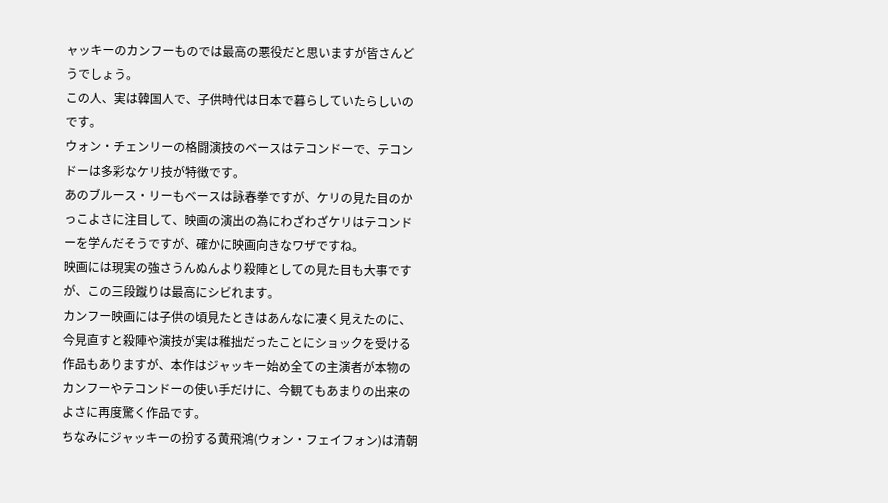ャッキーのカンフーものでは最高の悪役だと思いますが皆さんどうでしょう。
この人、実は韓国人で、子供時代は日本で暮らしていたらしいのです。
ウォン・チェンリーの格闘演技のベースはテコンドーで、テコンドーは多彩なケリ技が特徴です。
あのブルース・リーもベースは詠春拳ですが、ケリの見た目のかっこよさに注目して、映画の演出の為にわざわざケリはテコンドーを学んだそうですが、確かに映画向きなワザですね。
映画には現実の強さうんぬんより殺陣としての見た目も大事ですが、この三段蹴りは最高にシビれます。
カンフー映画には子供の頃見たときはあんなに凄く見えたのに、今見直すと殺陣や演技が実は稚拙だったことにショックを受ける作品もありますが、本作はジャッキー始め全ての主演者が本物のカンフーやテコンドーの使い手だけに、今観てもあまりの出来のよさに再度驚く作品です。
ちなみにジャッキーの扮する黄飛鴻(ウォン・フェイフォン)は清朝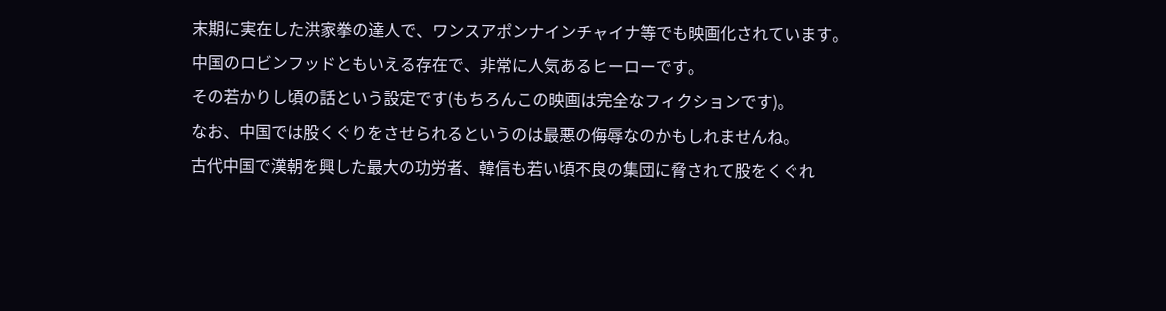末期に実在した洪家拳の達人で、ワンスアポンナインチャイナ等でも映画化されています。
中国のロビンフッドともいえる存在で、非常に人気あるヒーローです。
その若かりし頃の話という設定です(もちろんこの映画は完全なフィクションです)。
なお、中国では股くぐりをさせられるというのは最悪の侮辱なのかもしれませんね。
古代中国で漢朝を興した最大の功労者、韓信も若い頃不良の集団に脅されて股をくぐれ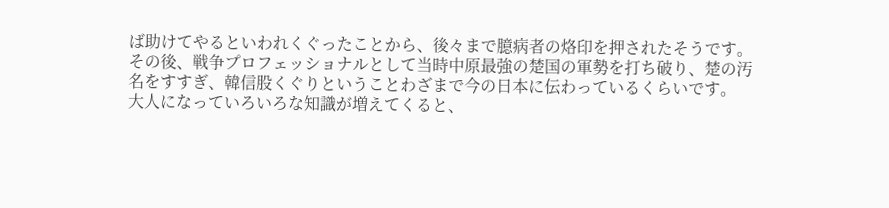ば助けてやるといわれくぐったことから、後々まで臆病者の烙印を押されたそうです。
その後、戦争プロフェッショナルとして当時中原最強の楚国の軍勢を打ち破り、楚の汚名をすすぎ、韓信股くぐりということわざまで今の日本に伝わっているくらいです。
大人になっていろいろな知識が増えてくると、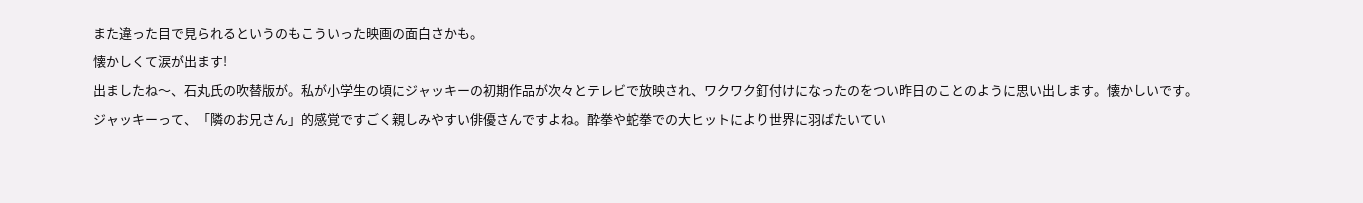また違った目で見られるというのもこういった映画の面白さかも。
懐かしくて涙が出ます!
出ましたね〜、石丸氏の吹替版が。私が小学生の頃にジャッキーの初期作品が次々とテレビで放映され、ワクワク釘付けになったのをつい昨日のことのように思い出します。懐かしいです。
ジャッキーって、「隣のお兄さん」的感覚ですごく親しみやすい俳優さんですよね。酔拳や蛇拳での大ヒットにより世界に羽ばたいてい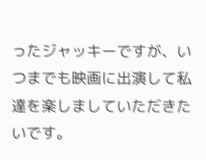ったジャッキーですが、いつまでも映画に出演して私達を楽しましていただきたいです。